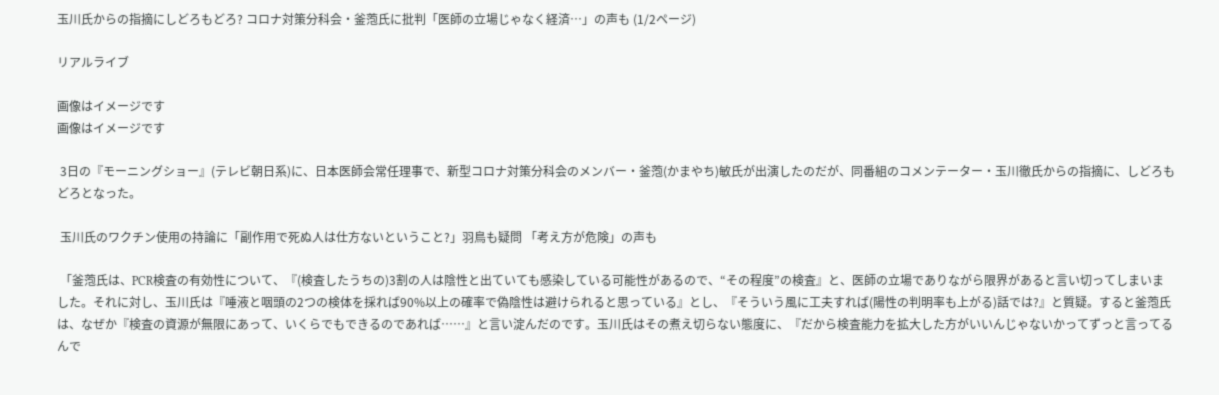玉川氏からの指摘にしどろもどろ? コロナ対策分科会・釜萢氏に批判「医師の立場じゃなく経済…」の声も (1/2ページ)

リアルライブ

画像はイメージです
画像はイメージです

 3日の『モーニングショー』(テレビ朝日系)に、日本医師会常任理事で、新型コロナ対策分科会のメンバー・釜萢(かまやち)敏氏が出演したのだが、同番組のコメンテーター・玉川徹氏からの指摘に、しどろもどろとなった。

 玉川氏のワクチン使用の持論に「副作用で死ぬ人は仕方ないということ?」羽鳥も疑問 「考え方が危険」の声も

 「釜萢氏は、PCR検査の有効性について、『(検査したうちの)3割の人は陰性と出ていても感染している可能性があるので、“その程度”の検査』と、医師の立場でありながら限界があると言い切ってしまいました。それに対し、玉川氏は『唾液と咽頭の2つの検体を採れば90%以上の確率で偽陰性は避けられると思っている』とし、『そういう風に工夫すれば(陽性の判明率も上がる)話では?』と質疑。すると釜萢氏は、なぜか『検査の資源が無限にあって、いくらでもできるのであれば……』と言い淀んだのです。玉川氏はその煮え切らない態度に、『だから検査能力を拡大した方がいいんじゃないかってずっと言ってるんで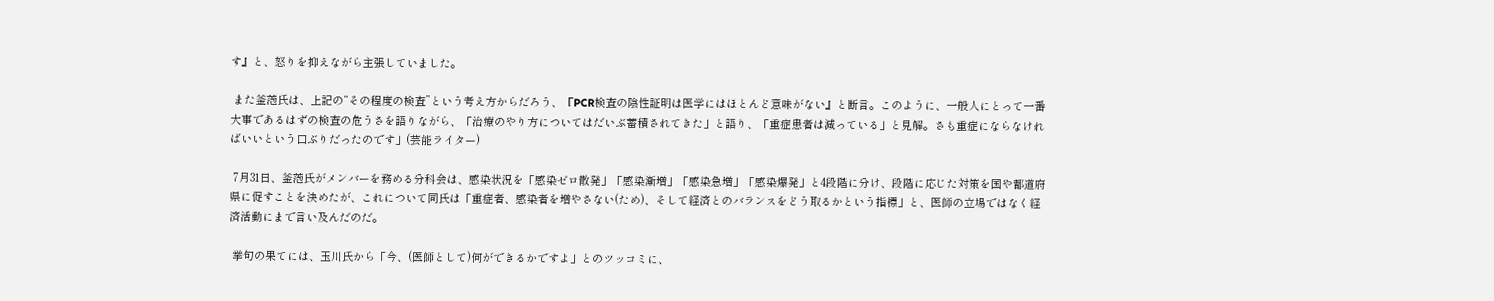す』と、怒りを抑えながら主張していました。

 また釜萢氏は、上記の“その程度の検査”という考え方からだろう、『PCR検査の陰性証明は医学にはほとんど意味がない』と断言。このように、一般人にとって一番大事であるはずの検査の危うさを語りながら、「治療のやり方についてはだいぶ蓄積されてきた」と語り、「重症患者は減っている」と見解。さも重症にならなければいいという口ぶりだったのです」(芸能ライター)

 7月31日、釜萢氏がメンバーを務める分科会は、感染状況を「感染ゼロ散発」「感染漸増」「感染急増」「感染爆発」と4段階に分け、段階に応じた対策を国や都道府県に促すことを決めたが、これについて同氏は「重症者、感染者を増やさない(ため)、そして経済とのバランスをどう取るかという指標」と、医師の立場ではなく経済活動にまで言い及んだのだ。

 挙句の果てには、玉川氏から「今、(医師として)何ができるかですよ」とのツッコミに、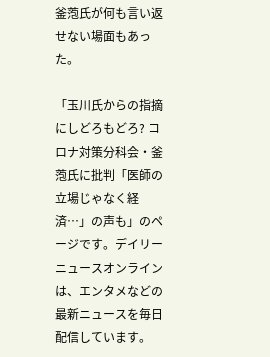釜萢氏が何も言い返せない場面もあった。

「玉川氏からの指摘にしどろもどろ? コロナ対策分科会・釜萢氏に批判「医師の立場じゃなく経済…」の声も」のページです。デイリーニュースオンラインは、エンタメなどの最新ニュースを毎日配信しています。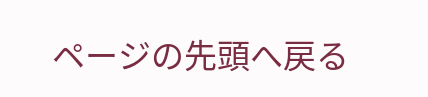ページの先頭へ戻る